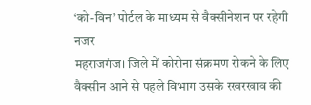‘को-विन’ पोर्टल के माध्यम से वैक्सीनेशन पर रहेगी नजर
महराजगंज। जिले में कोरोना संक्रमण रोकने के लिए वैक्सीन आने से पहले विभाग उसके रखरखाव की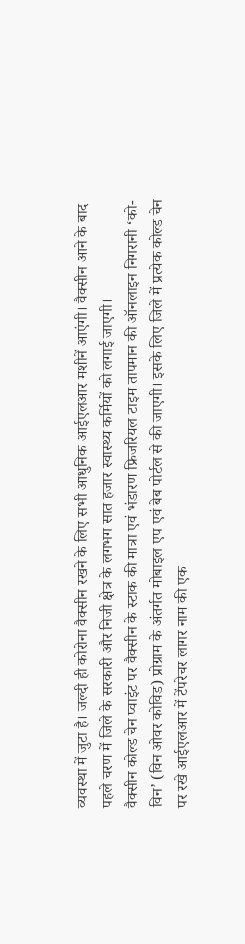व्यवस्था में जुटा है। जल्दी ही कोरोना वैक्सीन रखने के लिए सभी आधुनिक आईएलआर मशीनें आएंगी। वैक्सीन आने के बाद पहले चरण में जिले के सरकारी और निजी क्षेत्र के लगभग सात हजार स्वास्थ्य कर्मियों को लगाई जाएगी।
वैक्सीन कोल्ड चेन प्वाइंट पर वैक्सीन के स्टाक की मात्रा एवं भंडारण फ्रिजरियल टाइम तापमान की ऑनलाइन निगरानी ‘को-विन’ (विन ओवर कोविड) प्रोग्राम के अंतर्गत मोबाइल एप एवं बेब पोर्टल से की जाएगी। इसके लिए जिले में प्रत्येक कोल्ड चेन पर रखे आईएलआर में टेंपरेचर लागर नाम की एक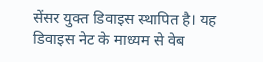सेंसर युक्त डिवाइस स्थापित है। यह डिवाइस नेट के माध्यम से वेब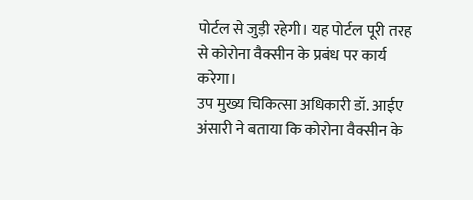पोर्टल से जुड़ी रहेगी। यह पोर्टल पूरी तरह से कोरोना वैक्सीन के प्रबंध पर कार्य करेगा।
उप मुख्य चिकित्सा अधिकारी डॉ. आईए अंसारी ने बताया कि कोरोना वैक्सीन के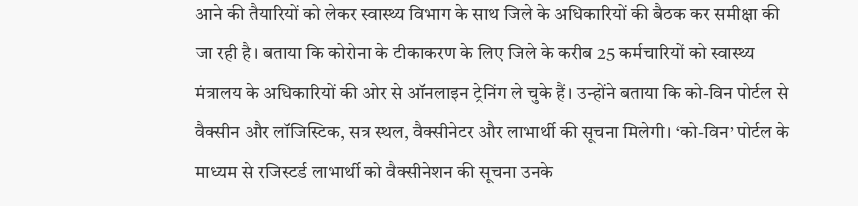आने की तैयारियों को लेकर स्वास्थ्य विभाग के साथ जिले के अधिकारियों की बैठक कर समीक्षा की जा रही है। बताया कि कोरोना के टीकाकरण के लिए जिले के करीब 25 कर्मचारियों को स्वास्थ्य मंत्रालय के अधिकारियों की ओर से ऑनलाइन ट्रेनिंग ले चुके हैं। उन्होंने बताया कि को-विन पोर्टल से वैक्सीन और लॉजिस्टिक, सत्र स्थल, वैक्सीनेटर और लाभार्थी की सूचना मिलेगी। ‘को-विन’ पोर्टल के माध्यम से रजिस्टर्ड लाभार्थी को वैक्सीनेशन की सूचना उनके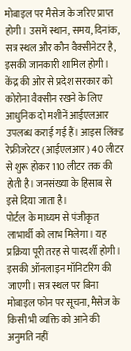मोबाइल पर मैसेज के जरिए प्राप्त होगी। उसमें स्थान, समय, दिनांक, सत्र स्थल और कौन वैक्सीनेटर है, इसकी जानकारी शामिल होगी।
केंद्र की ओर से प्रदेश सरकार को कोरोना वैक्सीन रखने के लिए आधुनिक दो मशीनें आईएलआर उपलब्ध कराई गई हैं। आइस लिंक्ड रेफ्रीजरेटर (आईएलआर) 40 लीटर से शुरू होकर 110 लीटर तक की होती है। जनसंख्या के हिसाब से इसे दिया जाता है।
पोर्टल के माध्यम से पंजीकृत लाभार्थी को लाभ मिलेगा। यह प्रक्रिया पूरी तरह से पारदर्शी होगी। इसकी ऑनलाइन मॉनिटरिंग की जाएगी। सत्र स्थल पर बिना मोबाइल फोन पर सूचना, मैसेज के किसी भी व्यक्ति को आने की अनुमति नहीं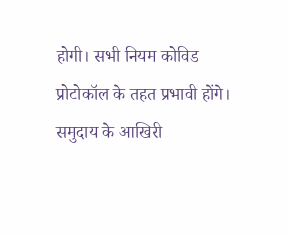होगी। सभी नियम कोविड प्रोटोकॉल के तहत प्रभावी होंगे। समुदाय के आखिरी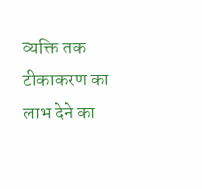व्यक्ति तक टीकाकरण का लाभ देने का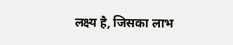लक्ष्य है, जिसका लाभ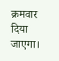क्रमवार दिया जाएगा।